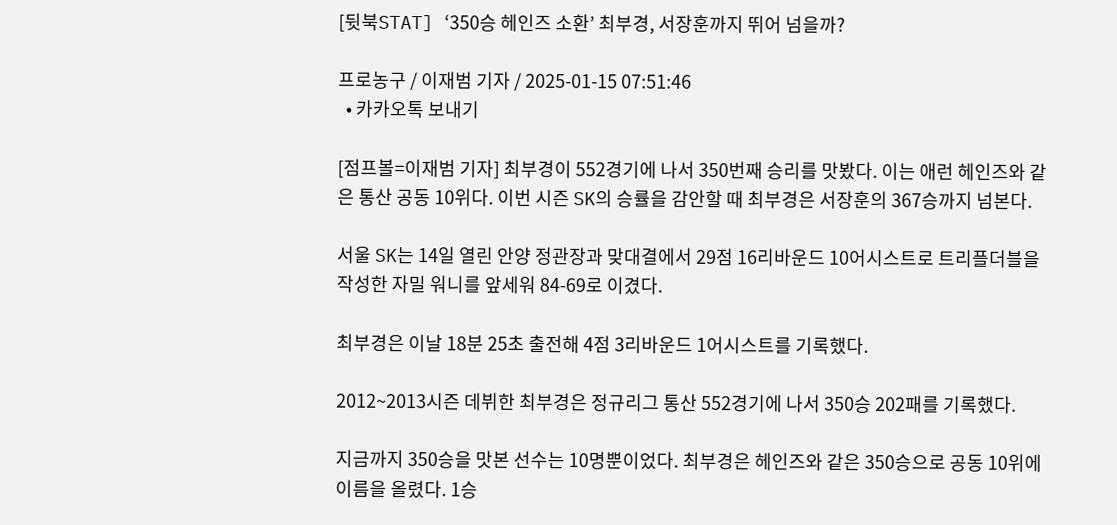[뒷북STAT] ‘350승 헤인즈 소환’ 최부경, 서장훈까지 뛰어 넘을까?

프로농구 / 이재범 기자 / 2025-01-15 07:51:46
  • 카카오톡 보내기

[점프볼=이재범 기자] 최부경이 552경기에 나서 350번째 승리를 맛봤다. 이는 애런 헤인즈와 같은 통산 공동 10위다. 이번 시즌 SK의 승률을 감안할 때 최부경은 서장훈의 367승까지 넘본다.

서울 SK는 14일 열린 안양 정관장과 맞대결에서 29점 16리바운드 10어시스트로 트리플더블을 작성한 자밀 워니를 앞세워 84-69로 이겼다.

최부경은 이날 18분 25초 출전해 4점 3리바운드 1어시스트를 기록했다.

2012~2013시즌 데뷔한 최부경은 정규리그 통산 552경기에 나서 350승 202패를 기록했다.

지금까지 350승을 맛본 선수는 10명뿐이었다. 최부경은 헤인즈와 같은 350승으로 공동 10위에 이름을 올렸다. 1승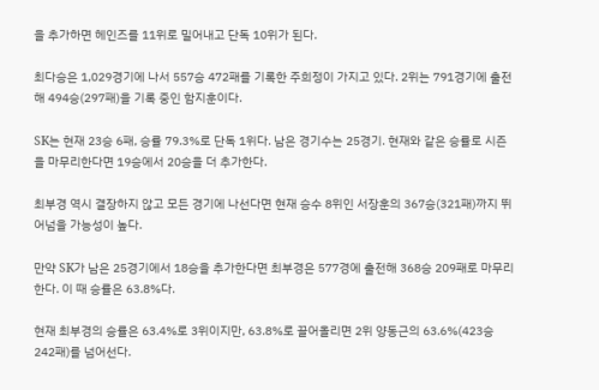을 추가하면 헤인즈를 11위로 밀어내고 단독 10위가 된다.

최다승은 1,029경기에 나서 557승 472패를 기록한 주희정이 가지고 있다. 2위는 791경기에 출전해 494승(297패)을 기록 중인 함지훈이다.

SK는 현재 23승 6패, 승률 79.3%로 단독 1위다. 남은 경기수는 25경기. 현재와 같은 승률로 시즌을 마무리한다면 19승에서 20승을 더 추가한다.

최부경 역시 결장하지 않고 모든 경기에 나선다면 현재 승수 8위인 서장훈의 367승(321패)까지 뛰어넘을 가능성이 높다.

만약 SK가 남은 25경기에서 18승을 추가한다면 최부경은 577경에 출전해 368승 209패로 마무리한다. 이 때 승률은 63.8%다.

현재 최부경의 승률은 63.4%로 3위이지만, 63.8%로 끌어올리면 2위 양동근의 63.6%(423승 242패)를 넘어선다.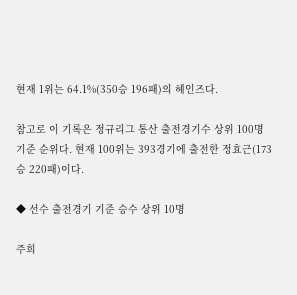현재 1위는 64.1%(350승 196패)의 헤인즈다.

참고로 이 기록은 정규리그 통산 출전경기수 상위 100명 기준 순위다. 현재 100위는 393경기에 출전한 정효근(173승 220패)이다.

◆ 선수 출전경기 기준 승수 상위 10명

주희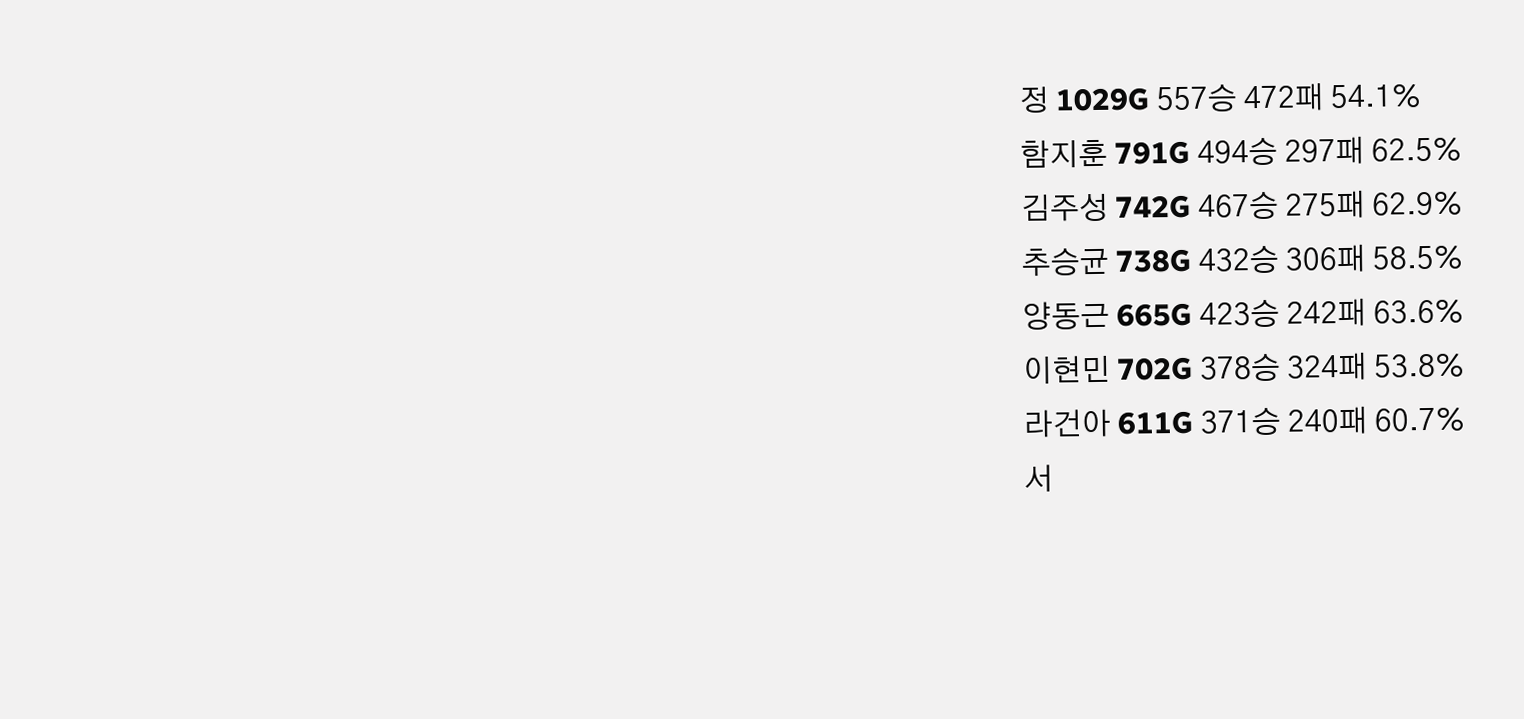정 1029G 557승 472패 54.1%
함지훈 791G 494승 297패 62.5%
김주성 742G 467승 275패 62.9%
추승균 738G 432승 306패 58.5%
양동근 665G 423승 242패 63.6%
이현민 702G 378승 324패 53.8%
라건아 611G 371승 240패 60.7%
서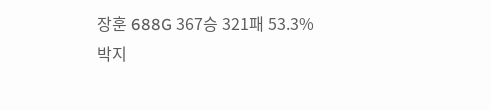장훈 688G 367승 321패 53.3%
박지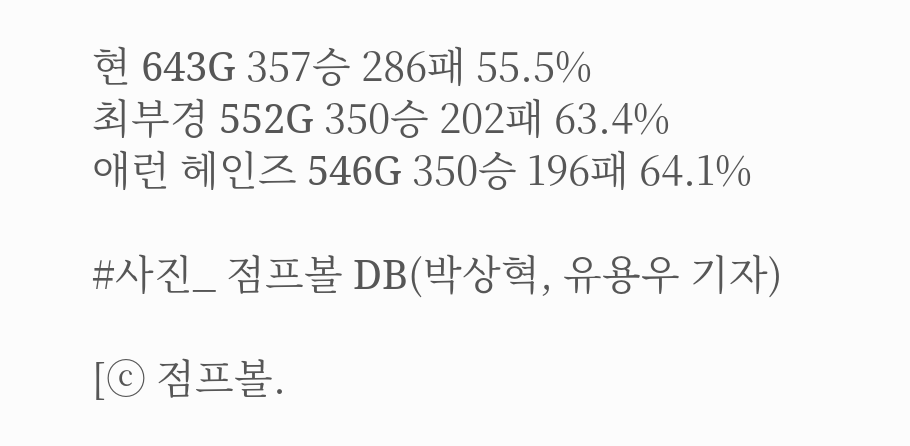현 643G 357승 286패 55.5%
최부경 552G 350승 202패 63.4%
애런 헤인즈 546G 350승 196패 64.1%

#사진_ 점프볼 DB(박상혁, 유용우 기자)

[ⓒ 점프볼.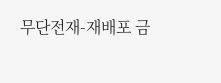무단전재-재배포 금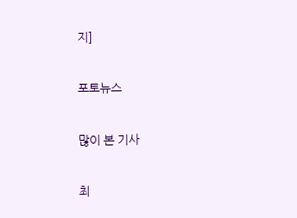지]

포토뉴스

많이 본 기사

최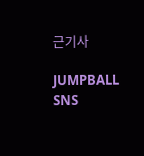근기사

JUMPBALL SNS